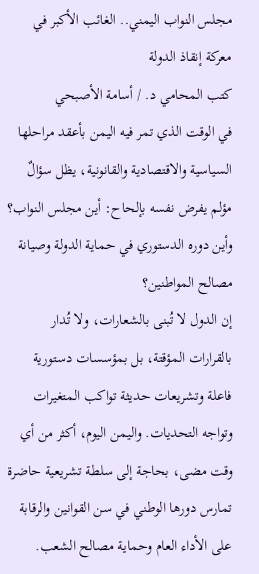مجلس النواب اليمني.. الغائب الأكبر في معركة إنقاذ الدولة
كتب المحامي د. / أسامة الأصبحي
في الوقت الذي تمر فيه اليمن بأعقد مراحلها السياسية والاقتصادية والقانونية، يظل سؤالٌ مؤلم يفرض نفسه بإلحاح: أين مجلس النواب؟ وأين دوره الدستوري في حماية الدولة وصيانة مصالح المواطنين؟
إن الدول لا تُبنى بالشعارات، ولا تُدار بالقرارات المؤقتة، بل بمؤسسات دستورية فاعلة وتشريعات حديثة تواكب المتغيرات وتواجه التحديات. واليمن اليوم، أكثر من أي وقت مضى، بحاجة إلى سلطة تشريعية حاضرة تمارس دورها الوطني في سن القوانين والرقابة على الأداء العام وحماية مصالح الشعب.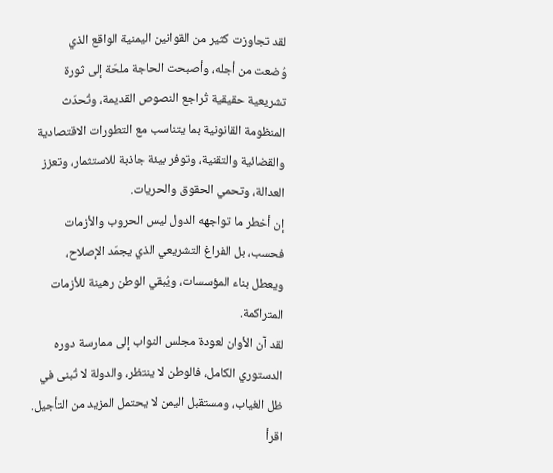لقد تجاوزت كثير من القوانين اليمنية الواقع الذي وُضعت من أجله، وأصبحت الحاجة ملحّة إلى ثورة تشريعية حقيقية تُراجع النصوص القديمة، وتُحدّث المنظومة القانونية بما يتناسب مع التطورات الاقتصادية والقضائية والتقنية، وتوفر بيئة جاذبة للاستثمار، وتعزز العدالة، وتحمي الحقوق والحريات.
إن أخطر ما تواجهه الدول ليس الحروب والأزمات فحسب، بل الفراغ التشريعي الذي يجمّد الإصلاح، ويعطل بناء المؤسسات، ويُبقي الوطن رهينة للأزمات المتراكمة.
لقد آن الأوان لعودة مجلس النواب إلى ممارسة دوره الدستوري الكامل، فالوطن لا ينتظر، والدولة لا تُبنى في ظل الغياب، ومستقبل اليمن لا يحتمل المزيد من التأجيل.
اقرأ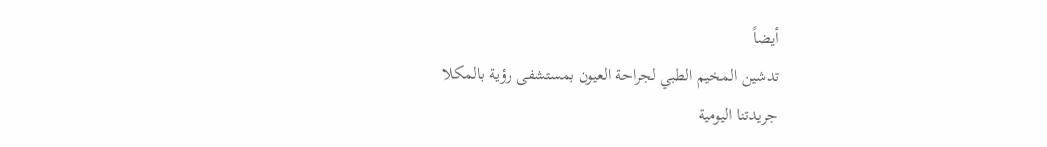أيضاً
تدشين المخيم الطبي لجراحة العيون بمستشفى رؤية بالمكلا
جريدتنا اليومية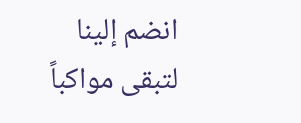انضم إلينا لتبقى مواكباً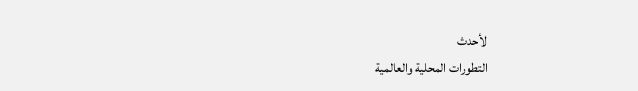لأحدث
التطورات المحلية والعالمية